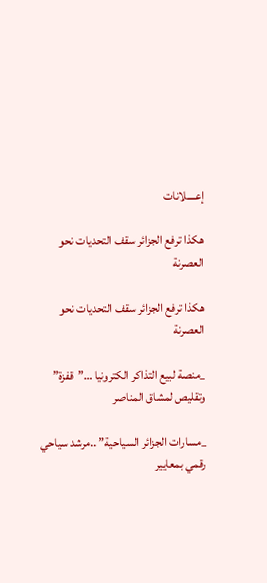إعــــلانات

هكذا ترفع الجزائر سقف التحديات نحو العصرنة

هكذا ترفع الجزائر سقف التحديات نحو العصرنة

_منصة لبيع التذاكر الكترونيا …”قفزة” وتقليص لمشاق المناصر

_مسارات الجزائر السياحية” ..مرشد سياحي رقمي بمعايير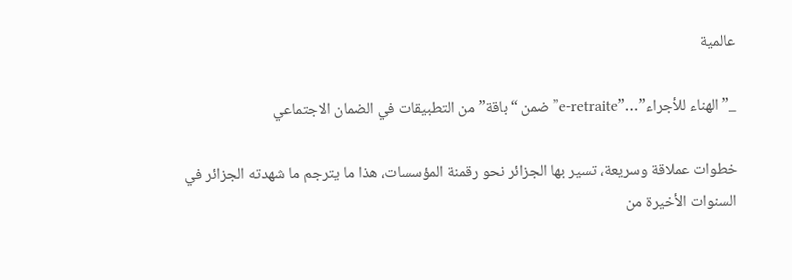عالمية

_”الهناء للأجراء”…”e-retraite”ضمن “باقة” من التطبيقات في الضمان الاجتماعي

خطوات عملاقة وسريعة، تسير بها الجزائر نحو رقمنة المؤسسات، هذا ما يترجم ما شهدته الجزائر في السنوات الأخيرة من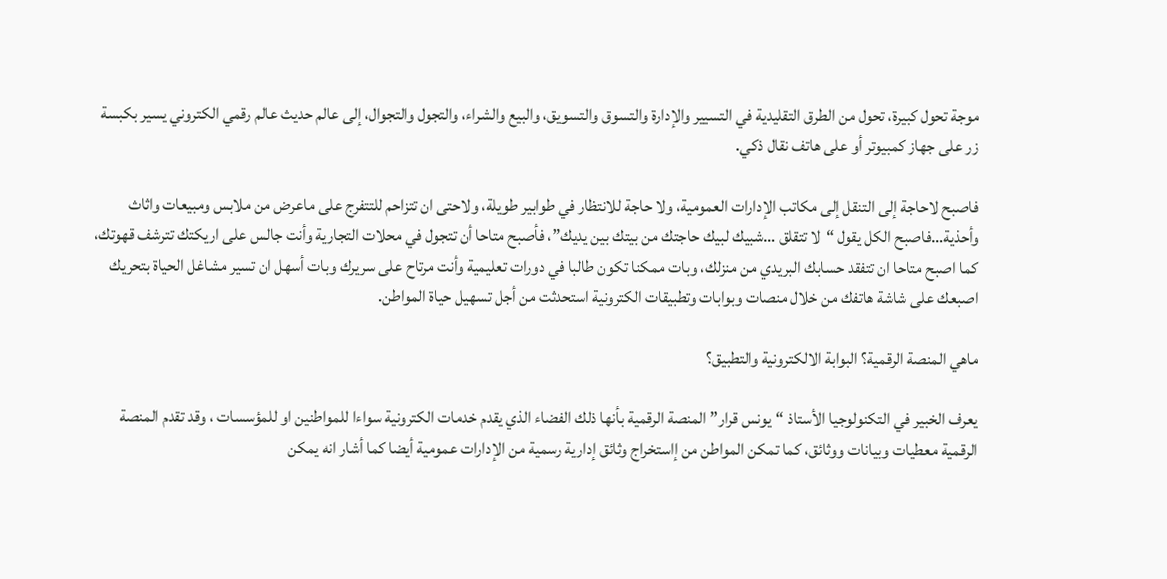موجة تحول كبيرة، تحول من الطرق التقليدية في التسيير والإدارة والتسوق والتسويق، والبيع والشراء، والتجول والتجوال، إلى عالم حديث عالم رقمي الكتروني يسير بكبسة زر على جهاز كمبيوتر أو على هاتف نقال ذكي.

فاصبح لاحاجة إلى التنقل إلى مكاتب الإدارات العمومية، ولا حاجة للانتظار في طوابير طويلة، ولاحتى ان تتزاحم للتتفرج على ماعرض من ملابس ومبيعات واثاث وأحذية…فاصبح الكل يقول “لا تتقلق …شبيك لبيك حاجتك من بيتك بين يديك”، فأصبح متاحا أن تتجول في محلات التجارية وأنت جالس على اريكتك تترشف قهوتك، كما اصبح متاحا ان تتفقد حسابك البريدي من منزلك، وبات ممكنا تكون طالبا في دورات تعليمية وأنت مرتاح على سريرك وبات أسهل ان تسير مشاغل الحياة بتحريك اصبعك على شاشة هاتفك من خلال منصات وبوابات وتطبيقات الكترونية استحدثت من أجل تسهيل حياة المواطن.

ماهي المنصة الرقمية؟ البوابة الالكترونية والتطبيق؟

يعرف الخبير في التكنولوجيا الأستاذ “يونس قرار” المنصة الرقمية بأنها ذلك الفضاء الذي يقدم خدمات الكترونية سواءا للمواطنين او للمؤسسات ، وقد تقدم المنصة الرقمية معطيات وبيانات ووثائق، كما تمكن المواطن من إاستخراج وثائق إدارية رسمية من الإدارات عمومية أيضا كما أشار انه يمكن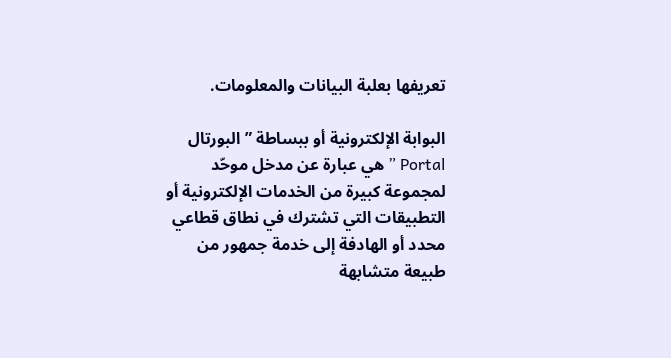تعريفها بعلبة البيانات والمعلومات.

البوابة الإلكترونية أو ببساطة ” البورتال Portal ” هي عبارة عن مدخل موحّد لمجموعة كبيرة من الخدمات الإلكترونية أو التطبيقات التي تشترك في نطاق قطاعي محدد أو الهادفة إلى خدمة جمهور من طبيعة متشابهة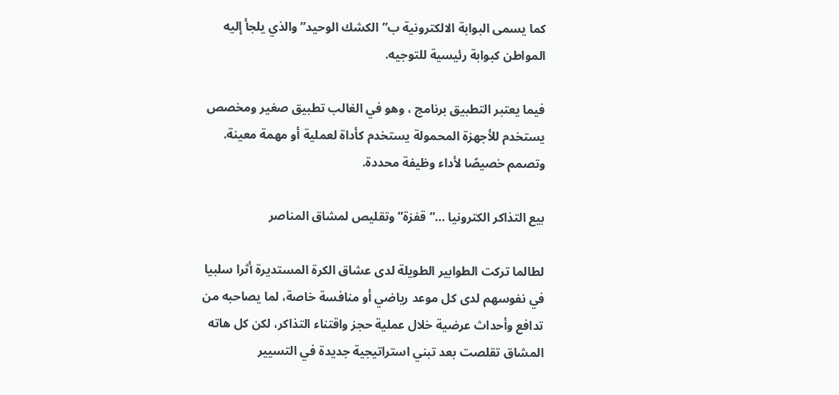كما يسمى البوابة الالكترونية ب”الكشك الوحيد” والذي يلجأ إليه المواطن كبوابة رئيسية للتوجيه.

فيما يعتبر التطبيق برنامج ، وهو في الغالب تطبيق صغير ومخصص يستخدم للأجهزة المحمولة يستخدم كأداة لعملية أو مهمة معينة. وتصمم خصيصًا لأداء وظيفة محددة.

بيع التذاكر الكترونيا …”قفزة” وتقليص لمشاق المناصر

لطالما تركت الطوابير الطويلة لدى عشاق الكرة المستديرة أثرا سلبيا في نفوسهم لدى كل موعد رياضي أو منافسة خاصة، لما يصاحبه من تدافع وأحداث عرضية خلال عملية حجز واقتناء التذاكر، لكن كل هاته المشاق تقلصت بعد تبني استراتيجية جديدة في التسيير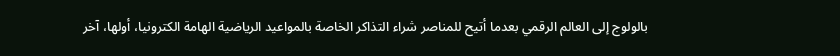بالولوج إلى العالم الرقمي بعدما أتيح للمناصر شراء التذاكر الخاصة بالمواعيد الرياضية الهامة الكترونيا، أولها، آخر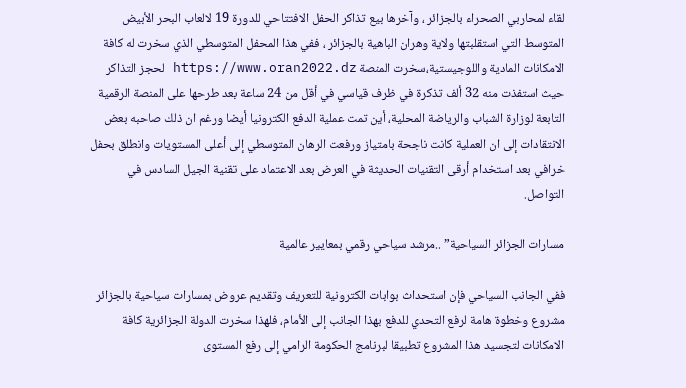لقاء لمحاربي الصحراء بالجزائر ، وآخرها بيع تذاكر الحفل الافتتاحي للدورة 19 لالعاب البحر الأبيض المتوسط التي استقلبتها ولاية وهران الباهية بالجزائر ، ففي هذا المحفل المتوسطي الذي سخرت له كافة الامكانات المادية واللوجيستية،سخرت المنصة https://www.oran2022.dz لحجز التذاكر حيث استفذت منه 32 ألف تذكرة في ظرف قياسي في أقل من 24 ساعة بعد طرحها على المنصة الرقمية التابعة لوزارة الشباب والرياضة المحلية، أين تمت عملية الدفع الكترونيا أيضا ورغم ان ذلك صاحبه بعض الانتقادات إلى ان العملية كانت ناجحة بامتياز ورفعت الرهان المتوسطي إلى أعلى المستويات وانطلق بحفل خرافي بعد استخدام أرقى التقنيات الحديثة في العرض بعد الاعتماد على تقنية الجيل السادس في التواصل.

مسارات الجزائر السياحية” ..مرشد سياحي رقمي بمعايير عالمية

ففي الجانب السياحي فإن استحداث بوابات الكترونية للتعريف وتقديم عروض بمسارات سياحية بالجزائر مشروع وخطوة هامة لرفع التحدي للدفع بهذا الجانب إلى الأمام، فلهذا سخرت الدولة الجزائرية كافة الامكانات لتجسيد هذا المشروع تطبيقا لبرنامج الحكومة الرامي إلى رفع المستوى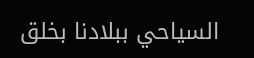السياحي ببلادنا بخلق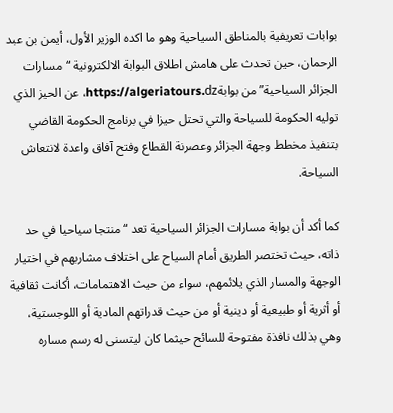بوابات تعريفية بالمناطق السياحية وهو ما اكده الوزير الأول، أيمن بن عبد الرحمان، حين تحدث على هامش اطلاق البوابة الالكترونية “مسارات الجزائر السياحية”من بوابةhttps://algeriatours.dz، عن الحيز الذي توليه الحكومة للسياحة والتي تحتل حيزا في برنامج الحكومة القاضي بتنفيذ مخطط وجهة الجزائر وعصرنة القطاع وفتح آفاق واعدة لانتعاش السياحة.

كما أكد أن بوابة مسارات الجزائر السياحية تعد “منتجا سياحيا في حد ذاته، حيث تختصر الطريق أمام السياح على اختلاف مشاربهم في اختيار الوجهة والمسار الذي يلائمهم، سواء من حيث الاهتمامات، أكانت ثقافية أو أثرية أو طبيعية أو دينية أو من حيث قدراتهم المادية أو اللوجستية، وهي بذلك نافذة مفتوحة للسائح حيثما كان ليتسنى له رسم مساره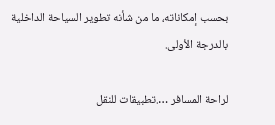بحسب إمكاناته، ما من شأنه تطوير السياحة الداخلية بالدرجة الأولى.

لراحة المسافر ….تطبيقات للنقل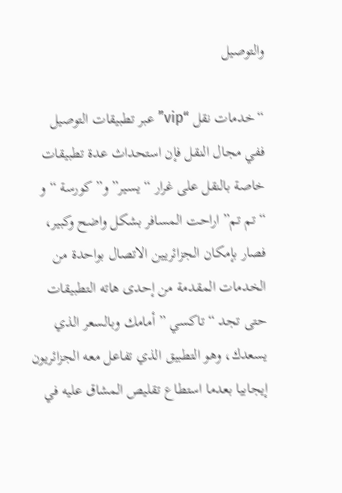والتوصيل

“خدمات نقل “vip” عبر تطبيقات التوصيل
ففي مجال النقل فإن استحداث عدة تطبيقات خاصة بالنقل على غرار “يسير”و” كورسة “و “تم تم” اراحت المسافر بشكل واضح وكبير، فصار بإمكان الجزائريين الاتصال بواحدة من الخدمات المقدمة من إحدى هاته التطبيقات حتى تجد “تاكسي ” أمامك وبالسعر الذي يسعدك، وهو التطبيق الذي تفاعل معه الجزائريون إيجابيا بعدما استطاع تقليص المشاق عليه في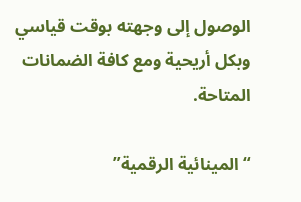الوصول إلى وجهته بوقت قياسي وبكل أريحية ومع كافة الضمانات المتاحة.

“المينائية الرقمية”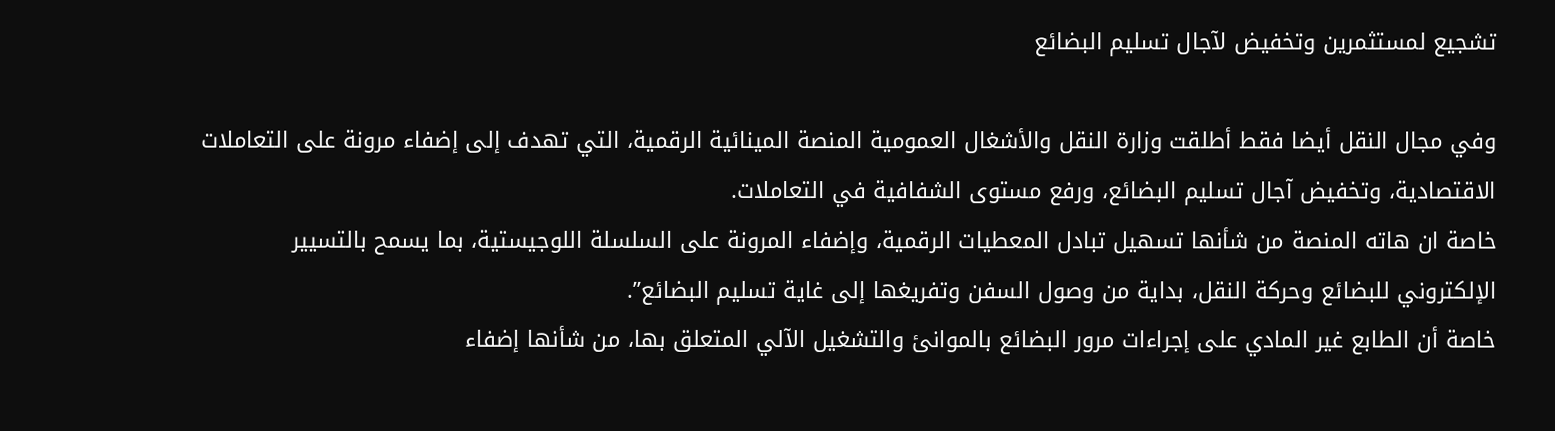تشجيع لمستثمرين وتخفيض لآجال تسليم البضائع

وفي مجال النقل أيضا فقط أطلقت وزارة النقل والأشغال العمومية المنصة المينائية الرقمية، التي تهدف إلى إضفاء مرونة على التعاملات الاقتصادية، وتخفيض آجال تسليم البضائع، ورفع مستوى الشفافية في التعاملات.
خاصة ان هاته المنصة من شأنها تسهيل تبادل المعطيات الرقمية، وإضفاء المرونة على السلسلة اللوجيستية، بما يسمح بالتسيير الإلكتروني للبضائع وحركة النقل، بداية من وصول السفن وتفريغها إلى غاية تسليم البضائع”.
خاصة أن الطابع غير المادي على إجراءات مرور البضائع بالموانئ والتشغيل الآلي المتعلق بها، من شأنها إضفاء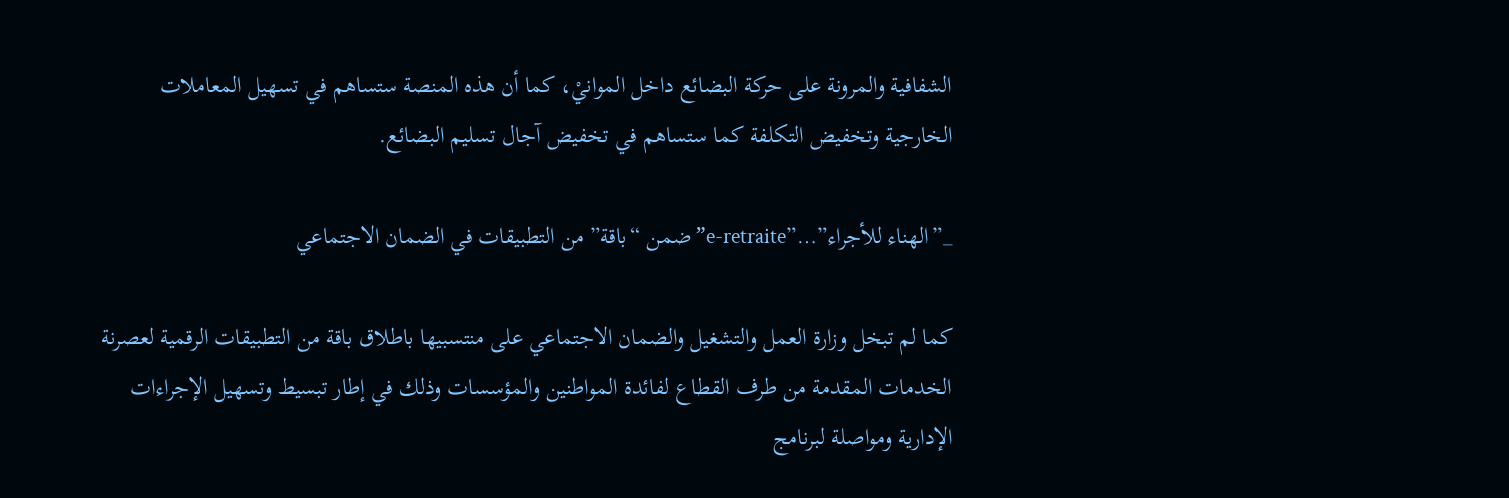الشفافية والمرونة على حركة البضائع داخل الموانيْ، كما أن هذه المنصة ستساهم في تسهيل المعاملات الخارجية وتخفيض التكلفة كما ستساهم في تخفيض آجال تسليم البضائع.

_”الهناء للأجراء”…”e-retraite”ضمن “باقة” من التطبيقات في الضمان الاجتماعي

كما لم تبخل وزارة العمل والتشغيل والضمان الاجتماعي على منتسبيها باطلاق باقة من التطبيقات الرقمية لعصرنة الخدمات المقدمة من طرف القطاع لفائدة المواطنين والمؤسسات وذلك في إطار تبسيط وتسهيل الإجراءات الإدارية ومواصلة لبرنامج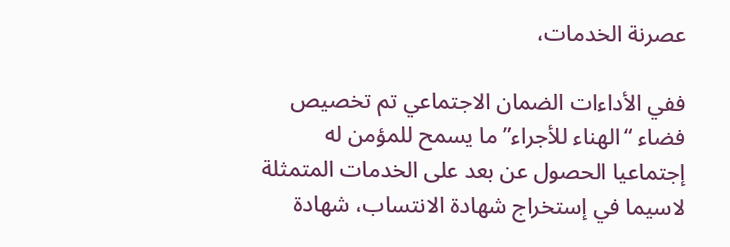عصرنة الخدمات،

ففي الأداءات الضمان الاجتماعي تم تخصيص فضاء “الهناء للأجراء” ما يسمح للمؤمن له إجتماعيا الحصول عن بعد على الخدمات المتمثلة لاسيما في إستخراج شهادة الانتساب، شهادة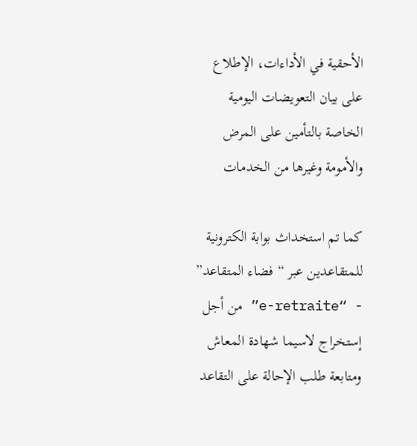الأحقية في الأداءات، الإطلاع على بيان التعويضات اليومية الخاصة بالتأمين على المرض والأمومة وغيرها من الخدمات

كما تم استخداث بوابة الكترونية للمتقاعدين عبر “فضاء المتقاعد” - “e-retraite” من أجل إستخراج لاسيما شهادة المعاش ومتابعة طلب الإحالة على التقاعد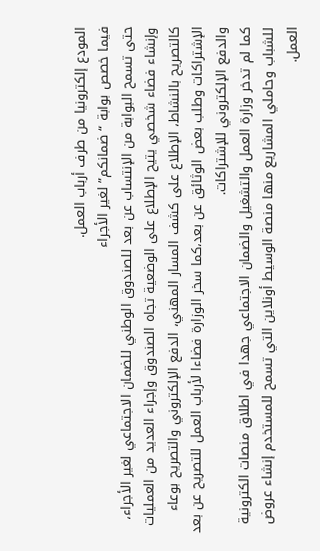المودع إلكترونيا من طرف أرباب العمل.
فيما خصص بوابة “ضمانكم” لغير الأجراء
حتى تسمح البوابة من الإنتساب عن بعد للصندوق الوطني للضمان الاجتماعي لغير الأجراء، وإنشاء فضاء شخصي يتيح الإطلاع على الوضعية تجاه الصندوق وإجراء العديد من العمليات كالتصريح بالنشاط، الإطلاع على كشف المسار المهني، الدفع الإلكتروني والتصريح بوعاء الإشتراكات وطلب بعض الوثائق عن بعد،كما سخر الوزارة فضاءا لأرباب العمل للتصريح عن بعد والدفع الإلكتروني للإشتراكات.
كما لم تدخر وزارة العمل والتشغيل والضمان الاجتماعي جهدا في اطلاق منصات الكترونية للشباب وحاملي المشاريع منها منصة الوسيط أونلاين التي تسمح للمستخدم إنشاء عروض العمل.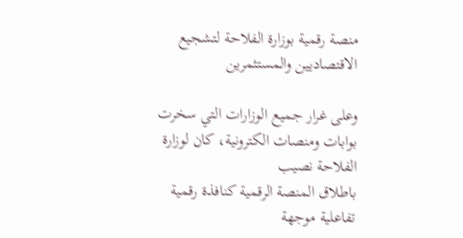منصة رقمية بوزارة الفلاحة لتشجيع الاقتصاديين والمستثمرين

وعلى غرار جميع الوزارات التي سخرت بوابات ومنصات الكترونية، كان لوزارة الفلاحة نصيب
باطلاق المنصة الرقمية كنافذة رقمية تفاعلية موجهة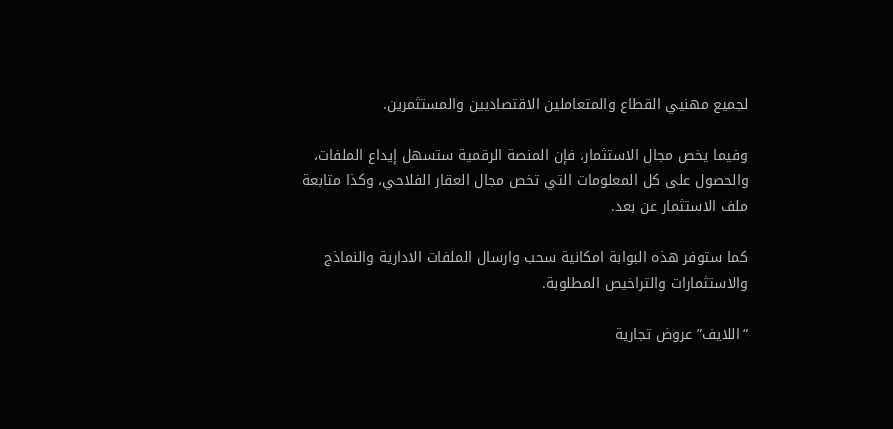لجميع مهنيي القطاع والمتعاملين الاقتصاديين والمستثمرين.

وفيما يخص مجال الاستثمار، فإن المنصة الرقمية ستسهل إيداع الملفات، والحصول على كل المعلومات التي تخص مجال العقار الفلاحي، وكذا متابعة ملف الاستثمار عن بعد.

كما ستوفر هذه البوابة امكانية سحب وارسال الملفات الادارية والنماذج والاستثمارات والتراخيص المطلوبة.

“اللايف” عروض تجارية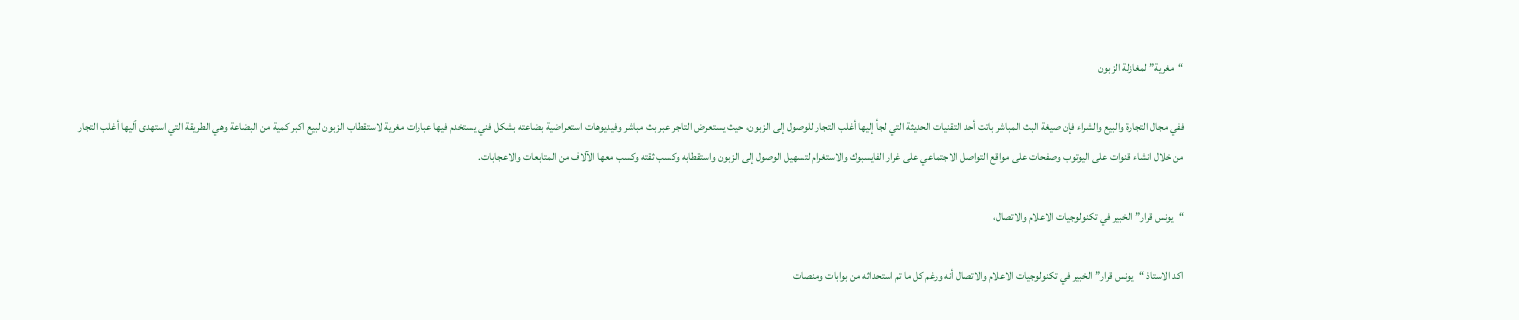“مغرية” لمغازلة الزبون

ففي مجال التجارة والبيع والشراء فإن صيغة البث المباشر باتت أحد التقنيات الحديثة التي لجأ إليها أغلب التجار للوصول إلى الزبون، حيث يستعرض التاجر عبر بث مباشر وفيديوهات استعراضية بضاعته بشكل فني يستخدم فيها عبارات مغرية لاستقطاب الزبون لبيع اكبر كمية من البضاعة وهي الطريقة التي استهدى ٱليها أغلب التجار من خلال انشاء قنوات على اليوتوب وصفحات على مواقع التواصل الاجتماعي على غرار الفايسبوك والاستغرام لتسهيل الوصول إلى الزبون واستقطابه وكسب ثقته وكسب معها الآلاف من المتابعات والاعجابات.

“يونس قرار” الخبير في تكنولوجيات الاعلام والاتصال،

اكد الاستاذ “يونس قرار” الخبير في تكنولوجيات الاعلام والاتصال أنه ورغم كل ما تم استحداثه من بوابات ومنصات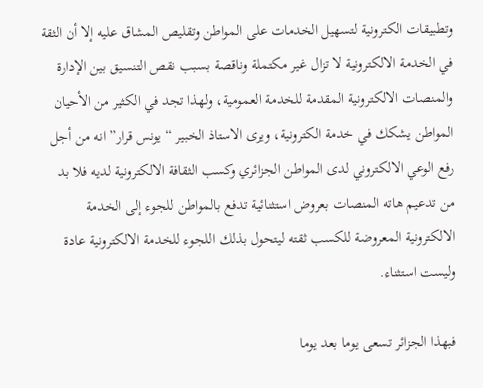وتطبيقات الكترونية لتسهيل الخدمات على المواطن وتقليص المشاق عليه إلا أن الثقة في الخدمة الالكترونية لا تزال غير مكتملة وناقصة بسبب نقص التنسيق بين الإدارة والمنصات الالكترونية المقدمة للخدمة العمومية، ولهذا تجد في الكثير من الأحيان المواطن يشكك في خدمة الكترونية، ويرى الاستاذ الخبير “يونس قرار” انه من أجل رفع الوعي الالكتروني لدى المواطن الجزائري وكسب الثقافة الالكترونية لديه فلا بد من تدعيم هاته المنصات بعروض استثنائية تدفع بالمواطن للجوء إلى الخدمة الالكترونية المعروضة للكسب ثقته ليتحول بذلك اللجوء للخدمة الالكترونية عادة وليست استثناء.

فبهذا الجزائر تسعى يوما بعد يوما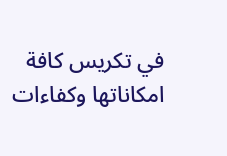في تكريس كافة امكاناتها وكفاءات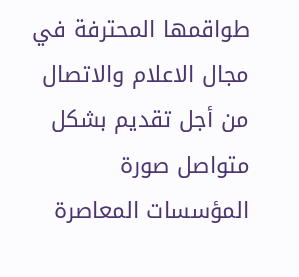طواقمها المحترفة في مجال الاعلام والاتصال من أجل تقديم بشكل متواصل صورة المؤسسات المعاصرة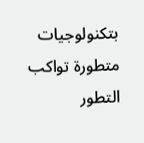بتكنولوجيات متطورة تواكب التطور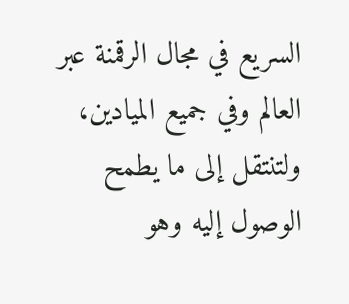السريع في مجال الرقمنة عبر العالم وفي جميع الميادين، ولتنتقل إلى ما يطمح الوصول إليه وهو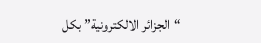“الجزائر الالكترونية” بكل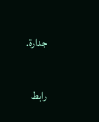جدارة.

رابط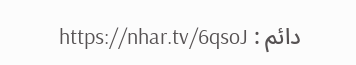دائم : https://nhar.tv/6qsoJ